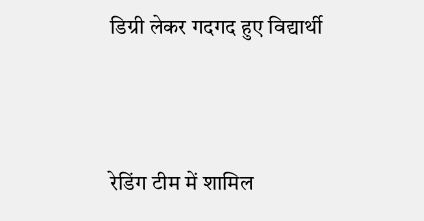डिग्री लेकर गदगद हुए विद्यार्थी



रेडिंग टीम में शामिल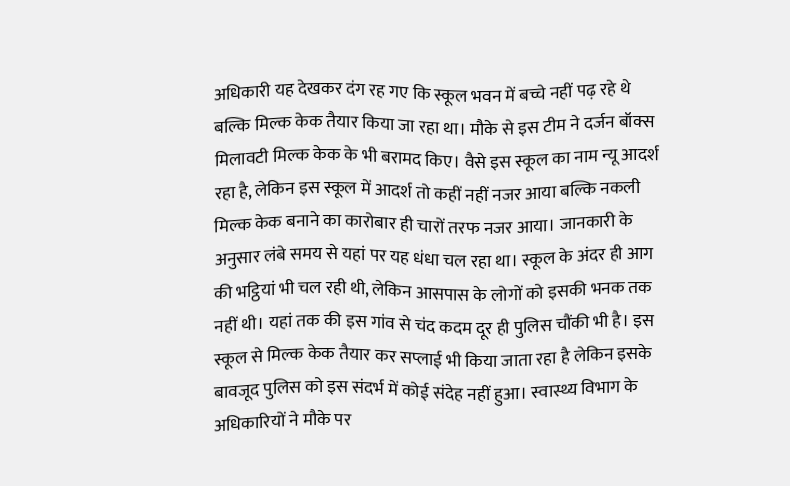अधिकारी यह देखकर दंग रह गए कि स्कूल भवन में बच्चे नहीं पढ़ रहे थे बल्कि मिल्क केक तैयार किया जा रहा था। मौके से इस टीम ने दर्जन बॉक्स मिलावटी मिल्क केक के भी बरामद किए। वैसे इस स्कूल का नाम न्यू आदर्श रहा है, लेकिन इस स्कूल में आदर्श तो कहीं नहीं नजर आया बल्कि नकली मिल्क केक बनाने का कारोबार ही चारों तरफ नजर आया। जानकारी के अनुसार लंबे समय से यहां पर यह धंधा चल रहा था। स्कूल के अंदर ही आग की भट्ठियां भी चल रही थी, लेकिन आसपास के लोगों को इसकी भनक तक नहीं थी। यहां तक की इस गांव से चंद कदम दूर ही पुलिस चौंकी भी है। इस स्कूल से मिल्क केक तैयार कर सप्लाई भी किया जाता रहा है लेकिन इसके बावजूद पुलिस को इस संदर्भ में कोई संदेह नहीं हुआ। स्वास्थ्य विभाग के अधिकारियों ने मौके पर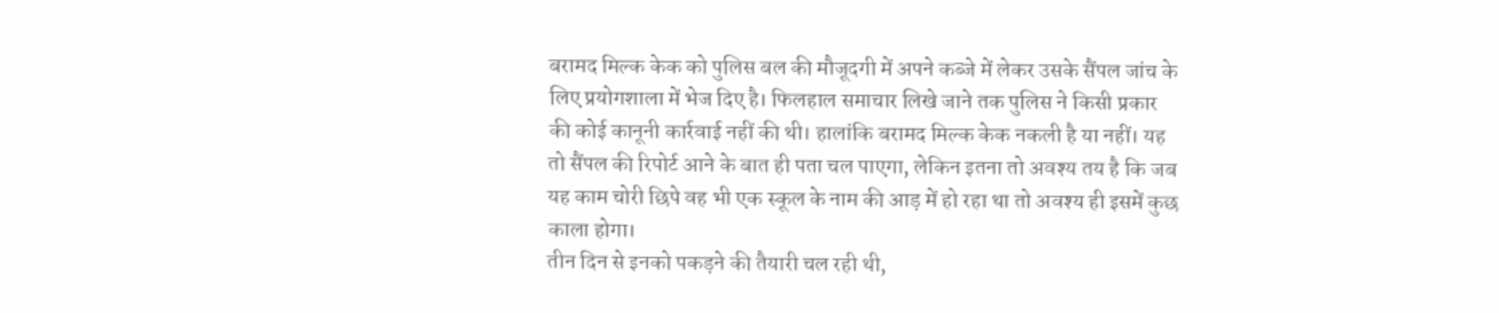बरामद मिल्क केक को पुलिस बल की मौजूदगी में अपने कब्जे में लेकर उसके सैंपल जांच के लिए प्रयोगशाला में भेज दिए है। फिलहाल समाचार लिखे जाने तक पुलिस ने किसी प्रकार की कोई कानूनी कार्रवाई नहीं की थी। हालांकि बरामद मिल्क केक नकली है या नहीं। यह तो सैंपल की रिपोर्ट आने के बात ही पता चल पाएगा, लेकिन इतना तो अवश्य तय है कि जब यह काम चोरी छिपे वह भी एक स्कूल के नाम की आड़ में हो रहा था तो अवश्य ही इसमें कुछ काला होगा।
तीन दिन से इनको पकड़ने की तैयारी चल रही थी,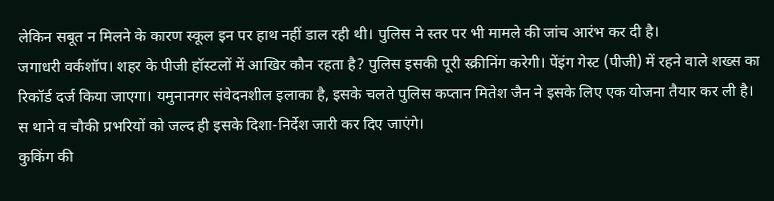लेकिन सबूत न मिलने के कारण स्कूल इन पर हाथ नहीं डाल रही थी। पुलिस ने स्तर पर भी मामले की जांच आरंभ कर दी है।
जगाधरी वर्कशॉप। शहर के पीजी हॉस्टलों में आखिर कौन रहता है? पुलिस इसकी पूरी स्क्रीनिंग करेगी। पेंइंग गेस्ट (पीजी) में रहने वाले शख्स का रिकॉर्ड दर्ज किया जाएगा। यमुनानगर संवेदनशील इलाका है, इसके चलते पुलिस कप्तान मितेश जैन ने इसके लिए एक योजना तैयार कर ली है। स थाने व चौकी प्रभरियों को जल्द ही इसके दिशा-निर्देश जारी कर दिए जाएंगे।
कुकिंग की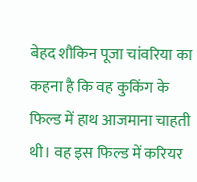बेहद शौकिन पूजा चांवरिया का कहना है कि वह कुकिंग के फिल्ड में हाथ आजमाना चाहती थी। वह इस फिल्ड में करियर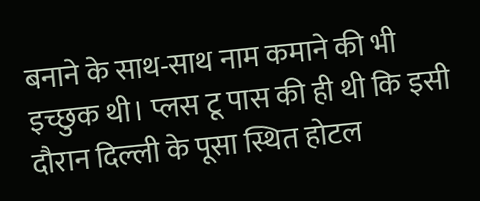बनाने के साथ-साथ नाम कमाने की भी इच्छुक थी। प्लस टू पास की ही थी कि इसी दौरान दिल्ली के पूसा स्थित होटल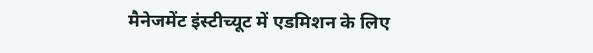मैनेजमेंट इंस्टीच्यूट में एडमिशन के लिए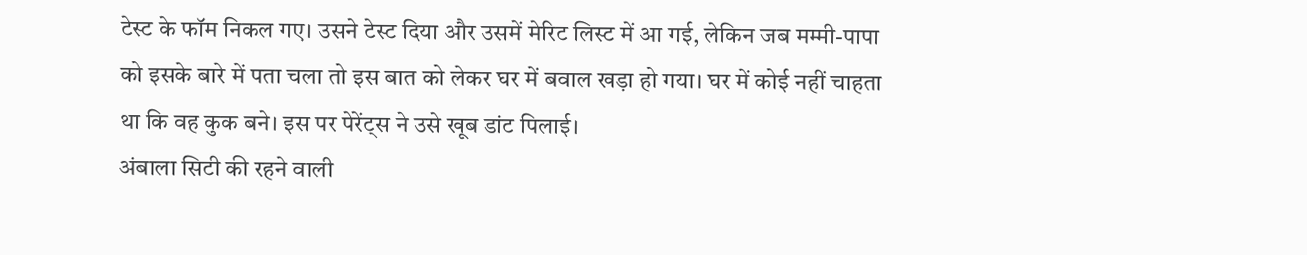टेस्ट के फॉम निकल गए। उसने टेस्ट दिया और उसमें मेरिट लिस्ट में आ गई, लेकिन जब मम्मी-पापा को इसके बारे में पता चला तो इस बात को लेकर घर में बवाल खड़ा हो गया। घर में कोई नहीं चाहता था कि वह कुक बने। इस पर पेरेंट्स ने उसे खूब डांट पिलाई।
अंबाला सिटी की रहने वाली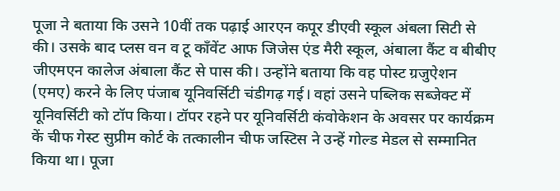पूजा ने बताया कि उसने 10वीं तक पढ़ाई आरएन कपूर डीएवी स्कूल अंबला सिटी से की। उसके बाद प्लस वन व टू कॉंवेंट आफ जिजेस एंड मैरी स्कूल, अंबाला कैंट व बीबीए जीएमएन कालेज अंबाला कैंट से पास की। उन्होंने बताया कि वह पोस्ट ग्रजुऐशन (एमए) करने के लिए पंजाब यूनिवर्सिटी चंडीगढ़ गई। वहां उसने पब्लिक सब्जेक्ट में यूनिवर्सिटी को टॉप किया। टॉपर रहने पर यूनिवर्सिटी कंवोकेशन के अवसर पर कार्यक्रम कें चीफ गेस्ट सुप्रीम कोर्ट के तत्कालीन चीफ जस्टिस ने उन्हें गोल्ड मेडल से सम्मानित किया था। पूजा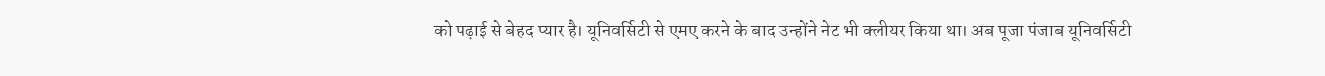को पढ़ाई से बेहद प्यार है। यूनिवर्सिटी से एमए करने के बाद उन्होंने नेट भी क्लीयर किया था। अब पूजा पंजाब यूनिवर्सिटी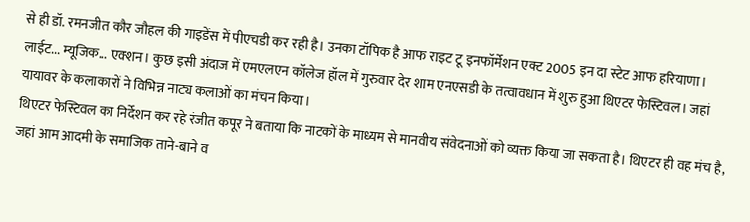से ही डॉ. रमनजीत कौर जौहल की गाइडेंस में पीएचडी कर रही है। उनका टॉपिक है आफ राइट टू इनफॉर्मेशन एक्ट 2005 इन दा स्टेट आफ हरियाणा।
लाईट... म्यूजिक... एक्शन। कुछ इसी अंदाज में एमएलएन कॉलेज हॉल में गुरुवार देर शाम एनएसडी के तत्वावधान में शुरु हुआ थिएटर फेस्टिवल। जहां यायावर के कलाकारों ने विभिन्न नाट्य कलाओं का मंचन किया।
थिएटर फेस्टिवल का निर्देशन कर रहे रंजीत कपूर ने बताया कि नाटकों के माध्यम से मानवीय संवेदनाओं को व्यक्त किया जा सकता है। थिएटर ही वह मंच है, जहां आम आदमी के समाजिक ताने-बाने व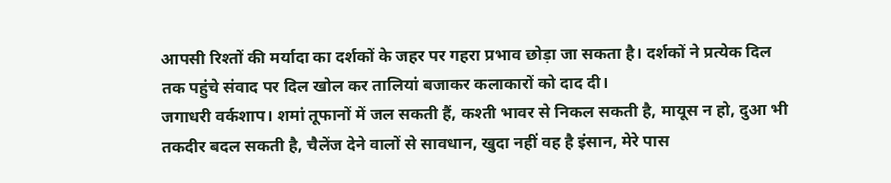आपसी रिश्तों की मर्यादा का दर्शकों के जहर पर गहरा प्रभाव छोड़ा जा सकता है। दर्शकों ने प्रत्येक दिल तक पहुंचे संवाद पर दिल खोल कर तालियां बजाकर कलाकारों को दाद दी।
जगाधरी वर्कशाप। शमां तूफानों में जल सकती हैं, कश्ती भावर से निकल सकती है, मायूस न हो, दुआ भी तकदीर बदल सकती है, चैलेंज देने वालों से सावधान, खुदा नहीं वह है इंसान, मेरे पास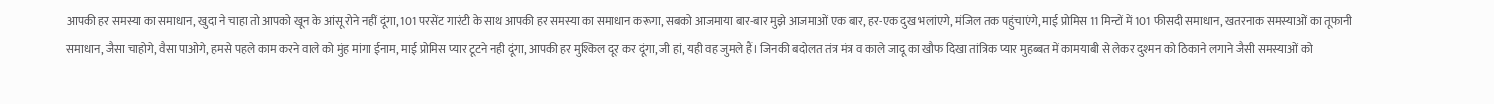आपकी हर समस्या का समाधान, खुदा ने चाहा तो आपको खून के आंसू रोने नहीं दूंगा, 101 परसेंट गारंटी के साथ आपकी हर समस्या का समाधान करूगा, सबको आजमाया बार-बार मुझे आजमाओं एक बार, हर-एक दुख भलांएगे, मंजिल तक पहुंचाएंगे, माई प्रोमिस 11 मिन्टों में 101 फीसदी समाधान, खतरनाक समस्याओं का तूफानी समाधान, जैसा चाहोगे, वैसा पाओगे, हमसे पहले काम करने वाले को मुंह मांगा ईनाम, माई प्रोमिस प्यार टूटने नही दूंगा, आपकी हर मुश्किल दूर कर दूंगा, जी हां, यही वह जुमले हैं। जिनकी बदोलत तंत्र मंत्र व काले जादू का खौफ दिखा तांत्रिक प्यार मुहब्बत में कामयाबी से लेकर दुश्मन को ठिकाने लगाने जैसी समस्याओं को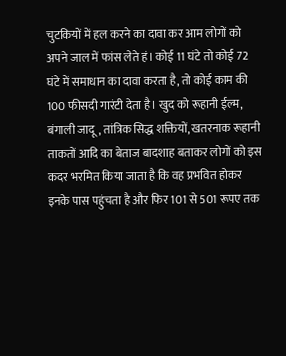चुटकियों में हल करने का दावा कर आम लोगों को अपने जाल में फांस लेते हं। कोई 11 घंटे तो कोई 72 घंटे में समाधान का दावा करता है, तो कोई काम की 100 फीसदी गारंटी देता है। खुद को रूहानी ईल्म, बंगाली जादू, तांत्रिक सिद्ध शक्तियों, खतरनाक रूहानी ताकतों आदि का बेताज बादशाह बताकर लोगों को इस कदर भरमित किया जाता है कि वह प्रभवित होकर इनके पास पहुंचता है और फिर 101 से 501 रूपए तक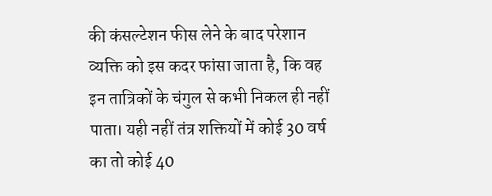की कंसल्टेशन फीस लेने के बाद परेशान व्यक्ति को इस कदर फांसा जाता है, कि वह इन तात्रिकों के चंगुल से कभी निकल ही नहीं पाता। यही नहीं तंत्र शक्तियों में कोई 30 वर्ष का तो कोई 40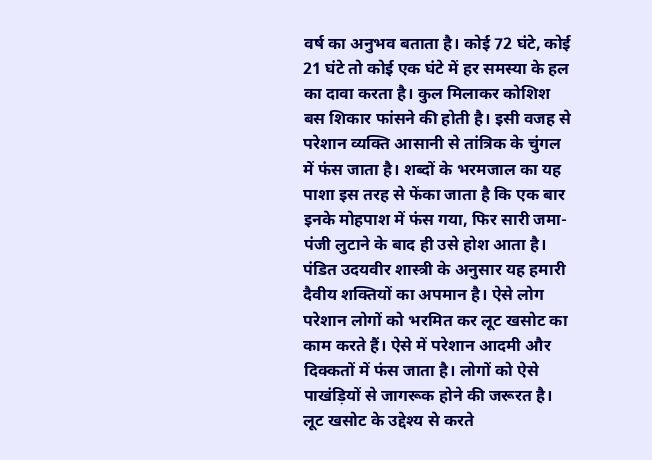वर्ष का अनुभव बताता है। कोई 72 घंटे, कोई 21 घंटे तो कोई एक घंटे में हर समस्या के हल का दावा करता है। कुल मिलाकर कोशिश बस शिकार फांसने की होती है। इसी वजह से परेशान व्यक्ति आसानी से तांत्रिक के चुंगल में फंस जाता है। शब्दों के भरमजाल का यह पाशा इस तरह से फेंका जाता है कि एक बार इनके मोहपाश में फंस गया, फिर सारी जमा-पंजी लुटाने के बाद ही उसे होश आता है।
पंडित उदयवीर शास्त्री के अनुसार यह हमारी दैवीय शक्तियों का अपमान है। ऐसे लोग परेशान लोगों को भरमित कर लूट खसोट का काम करते हैं। ऐसे में परेशान आदमी और दिक्कतों में फंस जाता है। लोगों को ऐसे पाखंड़ियों से जागरूक होने की जरूरत है।
लूट खसोट के उद्देश्य से करते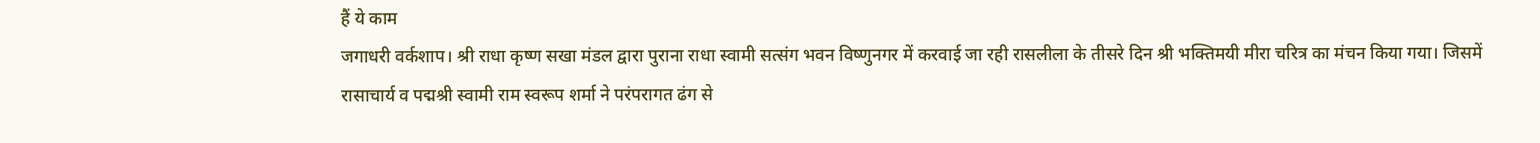हैं ये काम
जगाधरी वर्कशाप। श्री राधा कृष्ण सखा मंडल द्वारा पुराना राधा स्वामी सत्संग भवन विष्णुनगर में करवाई जा रही रासलीला के तीसरे दिन श्री भक्तिमयी मीरा चरित्र का मंचन किया गया। जिसमें रासाचार्य व पद्मश्री स्वामी राम स्वरूप शर्मा ने परंपरागत ढंग से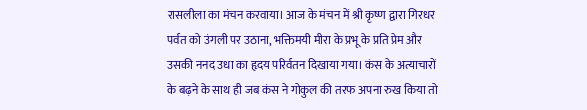रासलीला का मंचन करवाया। आज के मंचन में श्री कृष्ण द्वारा गिरधर पर्वत को उंगली पर उठाना, भक्तिमयी मीरा के प्रभू के प्रति प्रेम और उसकी ननद उधा का हृदय परिर्वतन दिखाया गया। कंस के अत्याचारों के बढ़ने के साथ ही जब कंस ने गोकुल की तरफ अपना रुख किया तो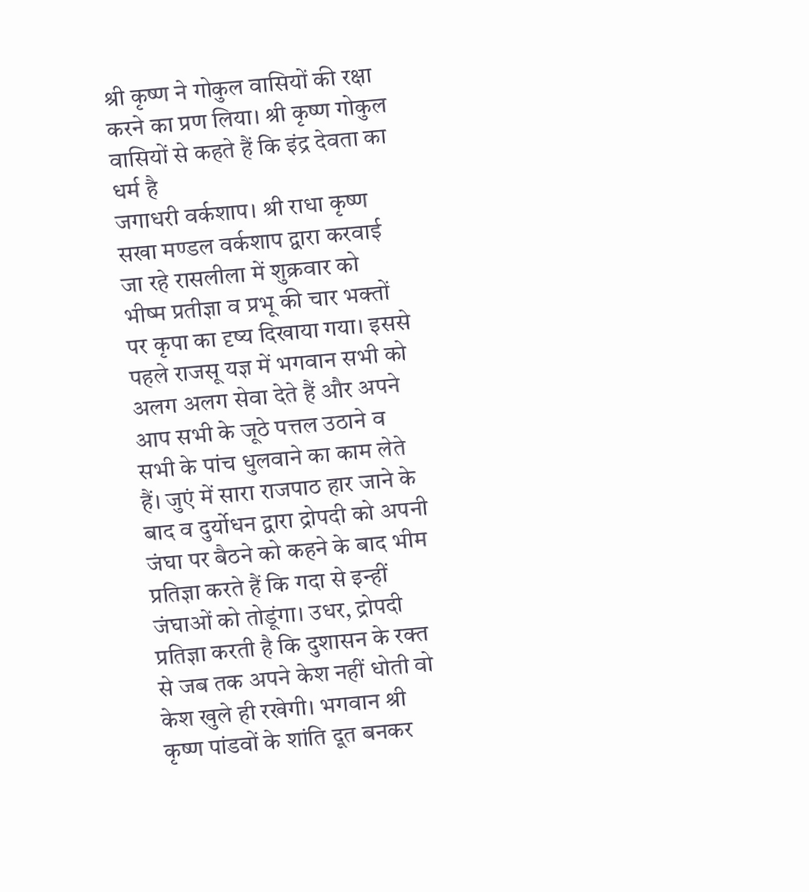श्री कृष्ण ने गोकुल वासियों की रक्षा करने का प्रण लिया। श्री कृष्ण गोकुल वासियों से कहते हैं कि इंद्र देवता का धर्म है
जगाधरी वर्कशाप। श्री राधा कृष्ण सखा मण्डल वर्कशाप द्वारा करवाई जा रहे रासलीला में शुक्रवार को भीष्म प्रतीज्ञा व प्रभू की चार भक्तों पर कृपा का दृष्य दिखाया गया। इससे पहले राजसू यज्ञ में भगवान सभी को अलग अलग सेवा देते हैं और अपने आप सभी के जूठे पत्तल उठाने व सभी के पांच धुलवाने का काम लेते हैं। जुएं में सारा राजपाठ हार जाने के बाद व दुर्योधन द्वारा द्रोपदी को अपनी जंघा पर बैठने को कहने के बाद भीम प्रतिज्ञा करते हैं कि गदा से इन्हीं जंघाओं को तोडूंगा। उधर, द्रोपदी प्रतिज्ञा करती है कि दुशासन के रक्त से जब तक अपने केश नहीं धोती वो केश खुले ही रखेगी। भगवान श्री कृष्ण पांडवों के शांति दूत बनकर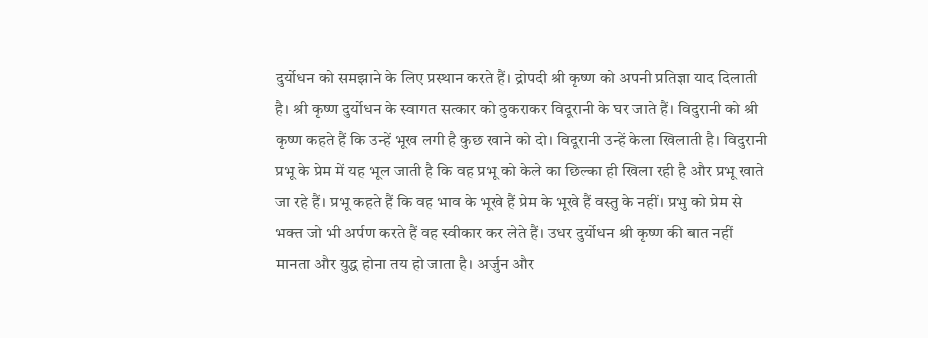दुर्योधन को समझाने के लिए प्रस्थान करते हैं। द्रोपदी श्री कृष्ण को अपनी प्रतिज्ञा याद दिलाती है। श्री कृष्ण दुर्योधन के स्वागत सत्कार को ठुकराकर विदूरानी के घर जाते हैं। विदुरानी को श्री कृष्ण कहते हैं कि उन्हें भूख लगी है कुछ खाने को दो। विदूरानी उन्हें केला खिलाती है। विदुरानी प्रभू के प्रेम में यह भूल जाती है कि वह प्रभू को केले का छिल्का ही खिला रही है और प्रभू खाते जा रहे हैं। प्रभू कहते हैं कि वह भाव के भूखे हैं प्रेम के भूखे हैं वस्तु के नहीं। प्रभु को प्रेम से भक्त जो भी अर्पण करते हैं वह स्वीकार कर लेते हैं। उधर दुर्योधन श्री कृष्ण की बात नहीं मानता और युद्ध होना तय हो जाता है। अर्जुन और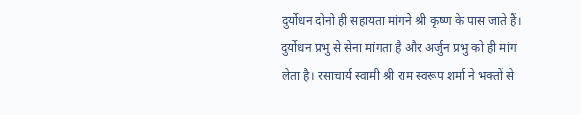दुर्योधन दोनो ही सहायता मांगने श्री कृष्ण के पास जाते हैं। दुर्योधन प्रभु से सेना मांगता है और अर्जुन प्रभु को ही मांग लेता है। रसाचार्य स्वामी श्री राम स्वरूप शर्मा ने भक्तों से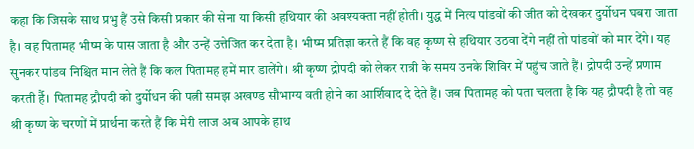कहा कि जिसके साथ प्रभु हैं उसे किसी प्रकार की सेना या किसी हथियार की अवश्यक्ता नहीं होती। युद्ध में नित्य पांडवों की जीत को देखकर दुर्योधन घबरा जाता है। वह पितामह भीष्म के पास जाता है और उन्हें उत्तेजित कर देता है। भीष्म प्रतिज्ञा करते हैं कि वह कृष्ण से हथियार उठवा देंगे नहीं तो पांडवों को मार देंगे। यह सुनकर पांडव निश्चित मान लेते हैं कि कल पितामह हमें मार डालेंगे। श्री कृष्ण द्रोपदी को लेकर रात्री के समय उनके शिविर में पहुंच जाते हैं। द्रोपदी उन्हें प्रणाम करती र्है। पितामह द्रौपदी को दुर्योधन की पत्नी समझ अखण्ड सौभाग्य वती होने का आर्शिवाद दे देते हैं। जब पितामह को पता चलता है कि यह द्रौपदी है तो वह श्री कृष्ण के चरणों में प्रार्थना करते हैं कि मेरी लाज अब आपके हाथ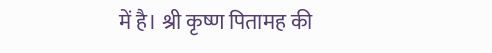में है। श्री कृष्ण पितामह की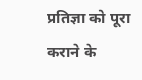प्रतिज्ञा को पूरा कराने के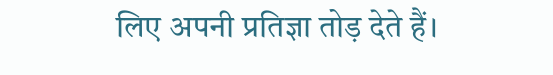लिए अपनी प्रतिज्ञा तोड़ देते हैं।